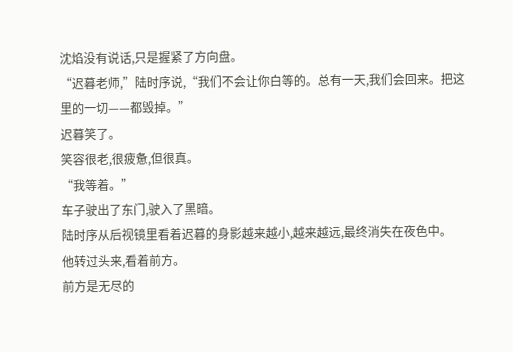沈焰没有说话,只是握紧了方向盘。
“迟暮老师,”陆时序说,“我们不会让你白等的。总有一天,我们会回来。把这里的一切——都毁掉。”
迟暮笑了。
笑容很老,很疲惫,但很真。
“我等着。”
车子驶出了东门,驶入了黑暗。
陆时序从后视镜里看着迟暮的身影越来越小,越来越远,最终消失在夜色中。
他转过头来,看着前方。
前方是无尽的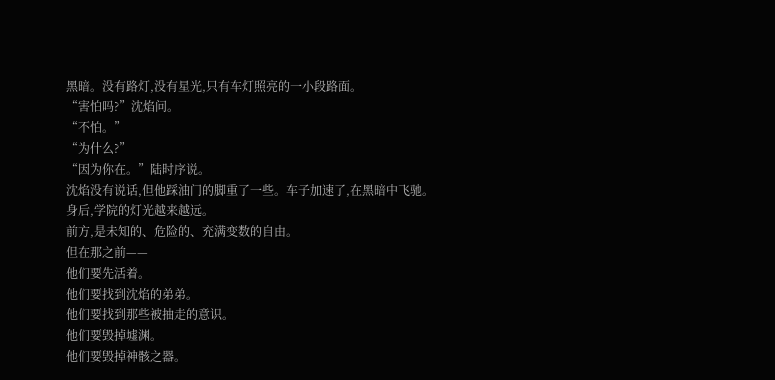黑暗。没有路灯,没有星光,只有车灯照亮的一小段路面。
“害怕吗?”沈焰问。
“不怕。”
“为什么?”
“因为你在。”陆时序说。
沈焰没有说话,但他踩油门的脚重了一些。车子加速了,在黑暗中飞驰。
身后,学院的灯光越来越远。
前方,是未知的、危险的、充满变数的自由。
但在那之前——
他们要先活着。
他们要找到沈焰的弟弟。
他们要找到那些被抽走的意识。
他们要毁掉墟渊。
他们要毁掉神骸之器。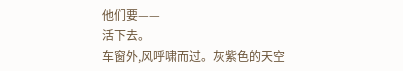他们要——
活下去。
车窗外,风呼啸而过。灰紫色的天空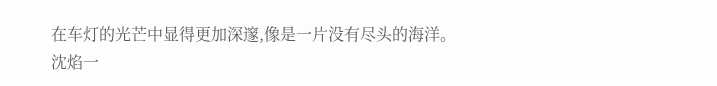在车灯的光芒中显得更加深邃,像是一片没有尽头的海洋。
沈焰一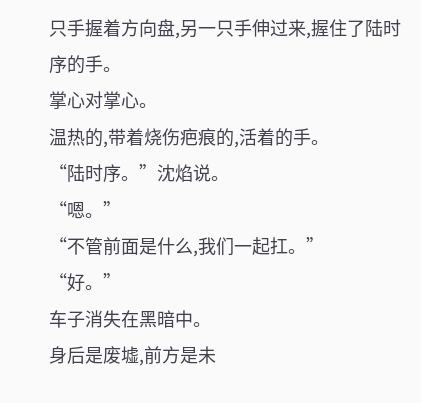只手握着方向盘,另一只手伸过来,握住了陆时序的手。
掌心对掌心。
温热的,带着烧伤疤痕的,活着的手。
“陆时序。”沈焰说。
“嗯。”
“不管前面是什么,我们一起扛。”
“好。”
车子消失在黑暗中。
身后是废墟,前方是未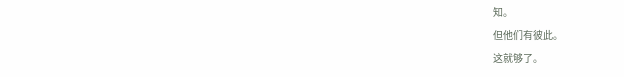知。
但他们有彼此。
这就够了。